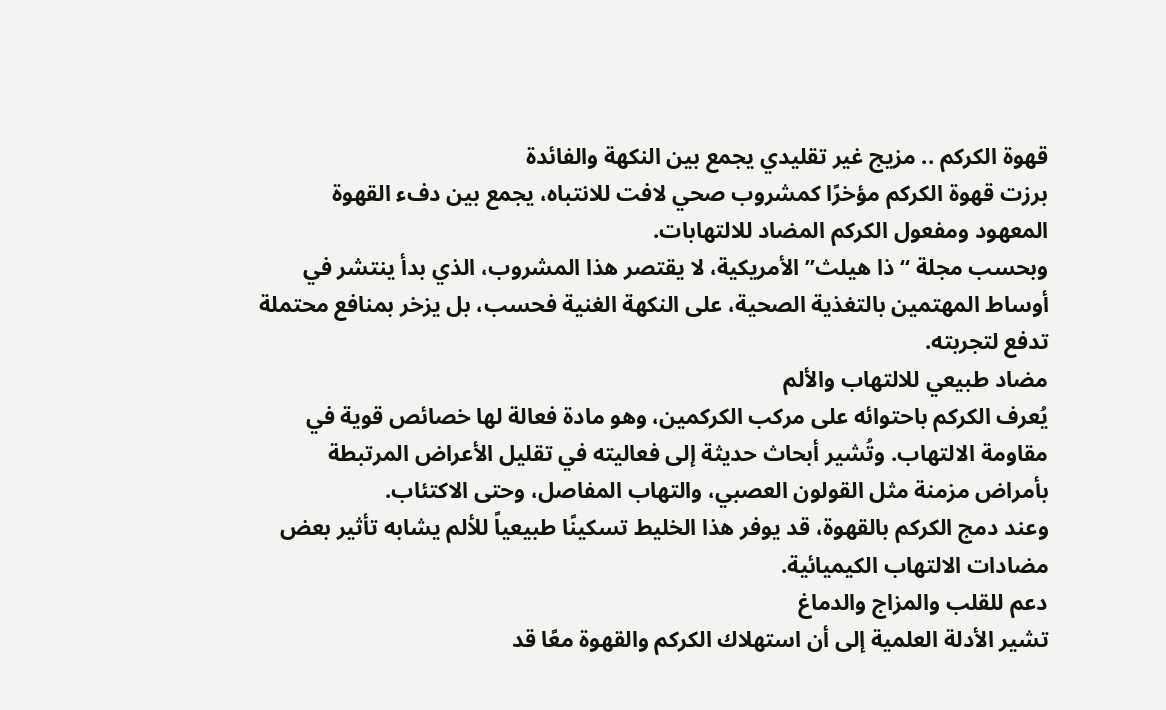قهوة الكركم .. مزيج غير تقليدي يجمع بين النكهة والفائدة
برزت قهوة الكركم مؤخرًا كمشروب صحي لافت للانتباه، يجمع بين دفء القهوة المعهود ومفعول الكركم المضاد للالتهابات.
وبحسب مجلة “ذا هيلث” الأمريكية، لا يقتصر هذا المشروب، الذي بدأ ينتشر في أوساط المهتمين بالتغذية الصحية، على النكهة الغنية فحسب، بل يزخر بمنافع محتملة تدفع لتجربته.
مضاد طبيعي للالتهاب والألم
يُعرف الكركم باحتوائه على مركب الكركمين، وهو مادة فعالة لها خصائص قوية في مقاومة الالتهاب. وتُشير أبحاث حديثة إلى فعاليته في تقليل الأعراض المرتبطة بأمراض مزمنة مثل القولون العصبي، والتهاب المفاصل، وحتى الاكتئاب.
وعند دمج الكركم بالقهوة، قد يوفر هذا الخليط تسكينًا طبيعياً للألم يشابه تأثير بعض مضادات الالتهاب الكيميائية.
دعم للقلب والمزاج والدماغ
تشير الأدلة العلمية إلى أن استهلاك الكركم والقهوة معًا قد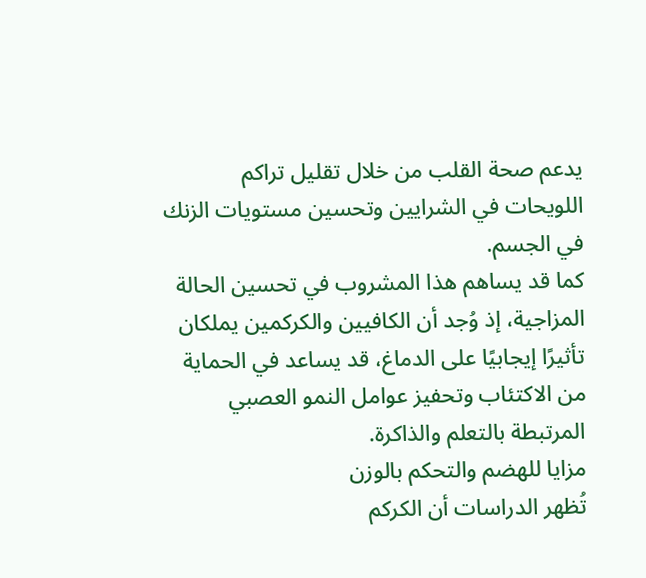يدعم صحة القلب من خلال تقليل تراكم اللويحات في الشرايين وتحسين مستويات الزنك في الجسم.
كما قد يساهم هذا المشروب في تحسين الحالة المزاجية، إذ وُجد أن الكافيين والكركمين يملكان تأثيرًا إيجابيًا على الدماغ، قد يساعد في الحماية من الاكتئاب وتحفيز عوامل النمو العصبي المرتبطة بالتعلم والذاكرة.
مزايا للهضم والتحكم بالوزن
تُظهر الدراسات أن الكركم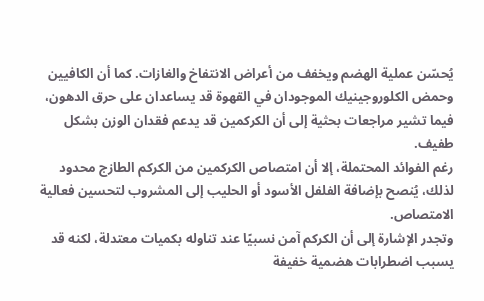يُحسّن عملية الهضم ويخفف من أعراض الانتفاخ والغازات. كما أن الكافيين وحمض الكلوروجينيك الموجودان في القهوة قد يساعدان على حرق الدهون، فيما تشير مراجعات بحثية إلى أن الكركمين قد يدعم فقدان الوزن بشكل طفيف.
رغم الفوائد المحتملة، إلا أن امتصاص الكركمين من الكركم الطازج محدود لذلك، يُنصح بإضافة الفلفل الأسود أو الحليب إلى المشروب لتحسين فعالية الامتصاص.
وتجدر الإشارة إلى أن الكركم آمن نسبيًا عند تناوله بكميات معتدلة، لكنه قد يسبب اضطرابات هضمية خفيفة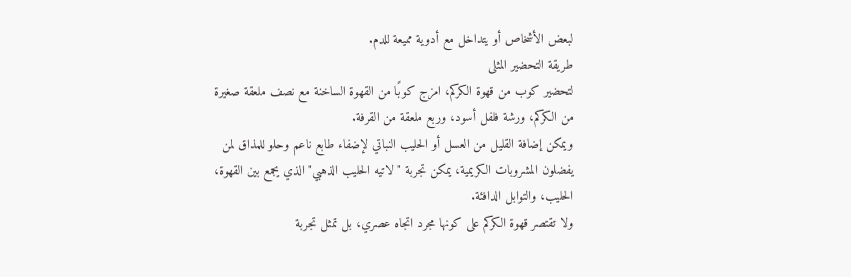لبعض الأشخاص أو يتداخل مع أدوية مميعة للدم.
طريقة التحضير المثلى
لتحضير كوب من قهوة الكركم، امزج كوبًا من القهوة الساخنة مع نصف ملعقة صغيرة من الكركم، ورشة فلفل أسود، وربع ملعقة من القرفة.
ويمكن إضافة القليل من العسل أو الحليب النباتي لإضفاء طابع ناعم وحلو للمذاق لمن يفضلون المشروبات الكريمية، يمكن تجربة "لاتيه الحليب الذهبي" الذي يجمع بين القهوة، الحليب، والتوابل الدافئة.
ولا تقتصر قهوة الكركم على كونها مجرد اتجاه عصري، بل تمثل تجربة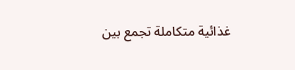غذائية متكاملة تجمع بين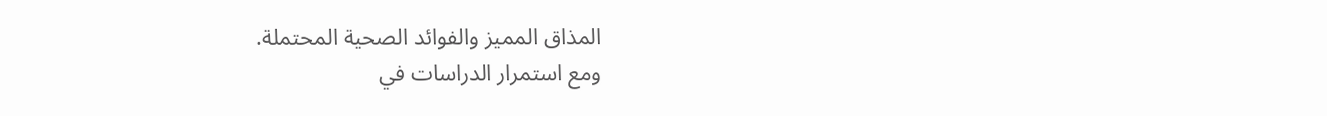المذاق المميز والفوائد الصحية المحتملة.
ومع استمرار الدراسات في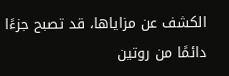الكشف عن مزاياها، قد تصبح جزءًا دائمًا من روتين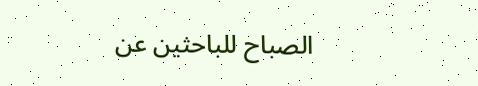الصباح للباحثين عن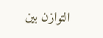التوازن بين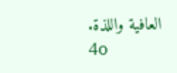العافية واللذة.
4o